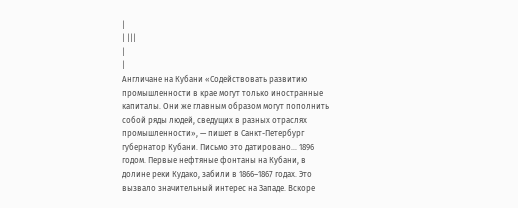|
| |||
|
|
Англичане на Кубани «Содействовать развитию промышленности в крае могут только иностранные капиталы. Они же главным образом могут пополнить собой ряды людей, сведущих в разных отраслях промышленности», — пишет в Санкт-Петербург губернатор Кубани. Письмо это датировано... 1896 годом. Первые нефтяные фонтаны на Кубани, в долине реки Кудако, забили в 1866–1867 годах. Это вызвало значительный интерес на Западе. Вскоре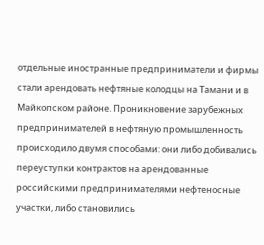отдельные иностранные предприниматели и фирмы стали арендовать нефтяные колодцы на Тамани и в Майкопском районе. Проникновение зарубежных предпринимателей в нефтяную промышленность происходило двумя способами: они либо добивались переуступки контрактов на арендованные российскими предпринимателями нефтеносные участки, либо становились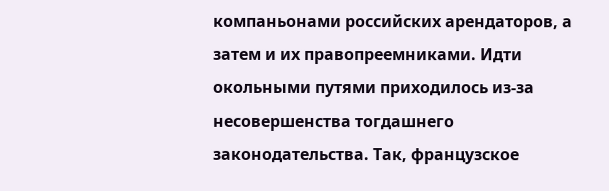компаньонами российских арендаторов, а затем и их правопреемниками. Идти окольными путями приходилось из-за несовершенства тогдашнего законодательства. Так, французское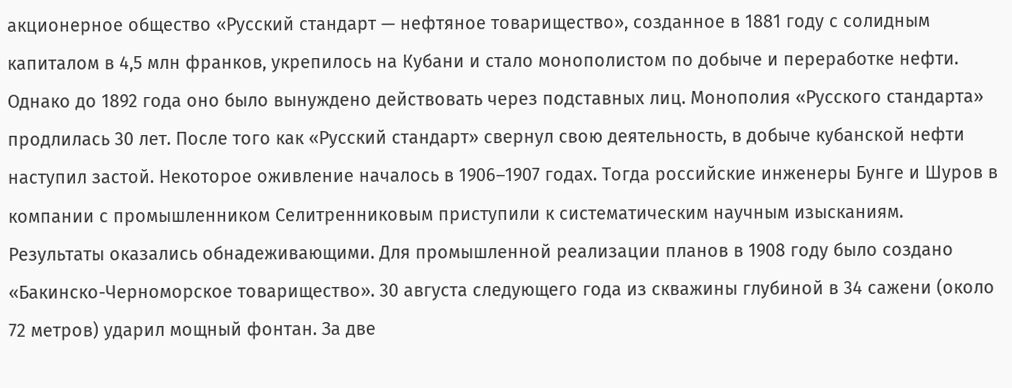акционерное общество «Русский стандарт — нефтяное товарищество», созданное в 1881 году с солидным капиталом в 4,5 млн франков, укрепилось на Кубани и стало монополистом по добыче и переработке нефти. Однако до 1892 года оно было вынуждено действовать через подставных лиц. Монополия «Русского стандарта» продлилась 30 лет. После того как «Русский стандарт» свернул свою деятельность, в добыче кубанской нефти наступил застой. Некоторое оживление началось в 1906–1907 годах. Тогда российские инженеры Бунге и Шуров в компании с промышленником Селитренниковым приступили к систематическим научным изысканиям. Результаты оказались обнадеживающими. Для промышленной реализации планов в 1908 году было создано «Бакинско-Черноморское товарищество». 30 августа следующего года из скважины глубиной в 34 сажени (около 72 метров) ударил мощный фонтан. За две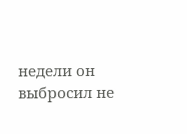недели он выбросил не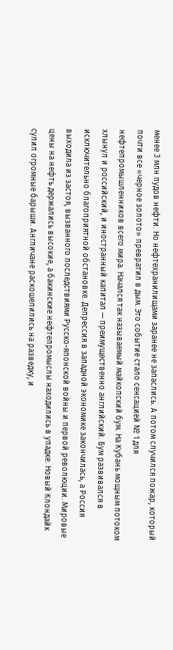менее 3 млн пудов нефти. Но нефтехранилищами заранее не запаслись. А потом случился пожар, который почти все «черное золото» превратил в дым. Это событие стало сенсацией № 1 для нефтепромышленников всего мира. Начался так называемый майкопский бум. На Кубань мощным потоком хлынул и российский, и иностранный капитал — преимущественно английский. Бум развивался в исключительно благоприятной обстановке. Депрессия в западной экономике закончилась, а Россия выходила из застоя, вызванного последствиями Русско-японской войны и первой революции. Мировые цены на нефть держались высокие, а бакинские нефтепромыслы находились в упадке. Новый Клондайк сулил огромные барыши. Англичане раскошелились на разведку, и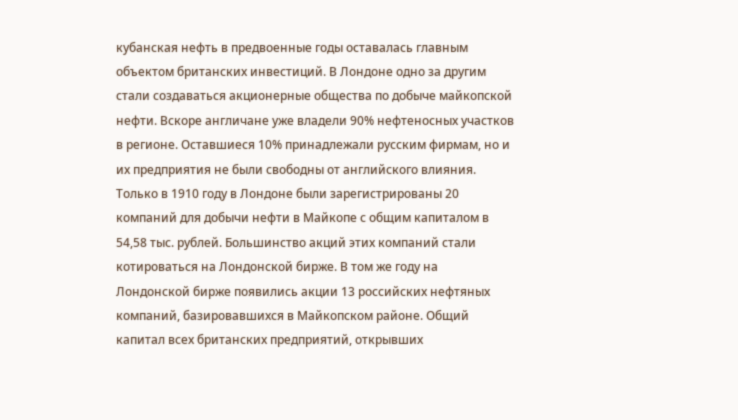кубанская нефть в предвоенные годы оставалась главным объектом британских инвестиций. В Лондоне одно за другим стали создаваться акционерные общества по добыче майкопской нефти. Вскоре англичане уже владели 90% нефтеносных участков в регионе. Оставшиеся 10% принадлежали русским фирмам, но и их предприятия не были свободны от английского влияния. Только в 1910 году в Лондоне были зарегистрированы 20 компаний для добычи нефти в Майкопе с общим капиталом в 54,58 тыс. рублей. Большинство акций этих компаний стали котироваться на Лондонской бирже. В том же году на Лондонской бирже появились акции 13 российских нефтяных компаний, базировавшихся в Майкопском районе. Общий капитал всех британских предприятий, открывших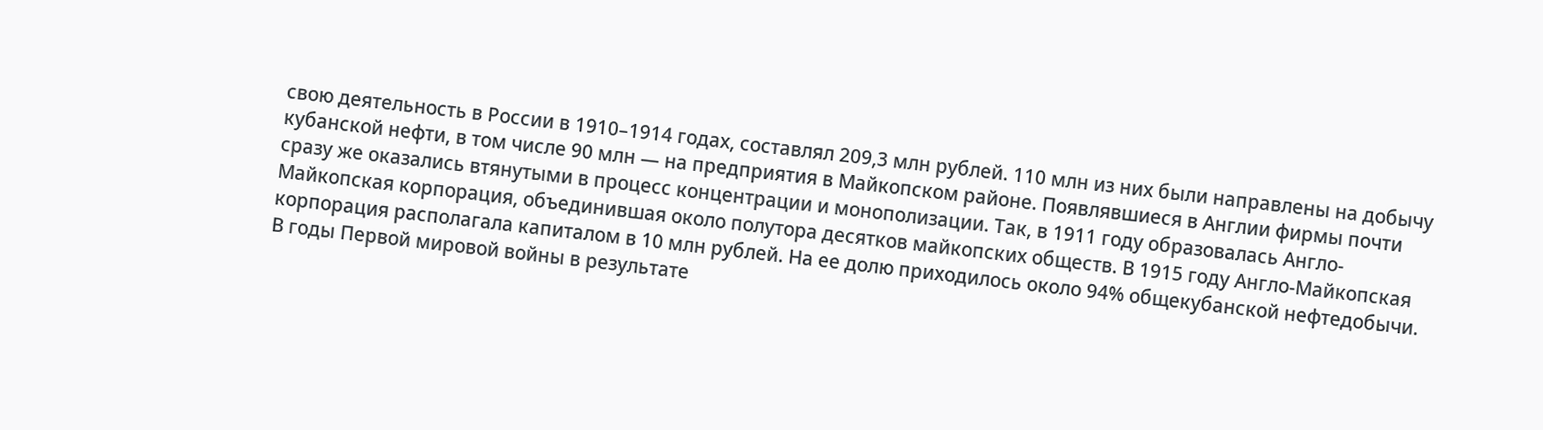свою деятельность в России в 1910–1914 годах, составлял 209,3 млн рублей. 110 млн из них были направлены на добычу кубанской нефти, в том числе 90 млн — на предприятия в Майкопском районе. Появлявшиеся в Англии фирмы почти сразу же оказались втянутыми в процесс концентрации и монополизации. Так, в 1911 году образовалась Англо-Майкопская корпорация, объединившая около полутора десятков майкопских обществ. В 1915 году Англо-Майкопская корпорация располагала капиталом в 10 млн рублей. На ее долю приходилось около 94% общекубанской нефтедобычи. В годы Первой мировой войны в результате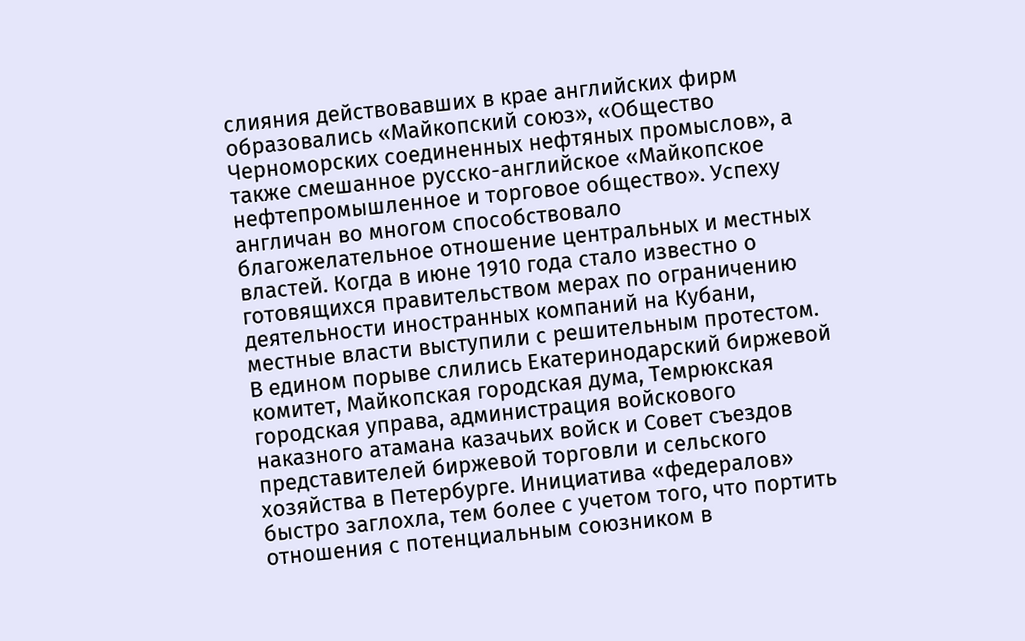слияния действовавших в крае английских фирм образовались «Майкопский союз», «Общество Черноморских соединенных нефтяных промыслов», а также смешанное русско-английское «Майкопское нефтепромышленное и торговое общество». Успеху англичан во многом способствовало благожелательное отношение центральных и местных властей. Когда в июне 1910 года стало известно о готовящихся правительством мерах по ограничению деятельности иностранных компаний на Кубани, местные власти выступили с решительным протестом. В едином порыве слились Екатеринодарский биржевой комитет, Майкопская городская дума, Темрюкская городская управа, администрация войскового наказного атамана казачьих войск и Совет съездов представителей биржевой торговли и сельского хозяйства в Петербурге. Инициатива «федералов» быстро заглохла, тем более с учетом того, что портить отношения с потенциальным союзником в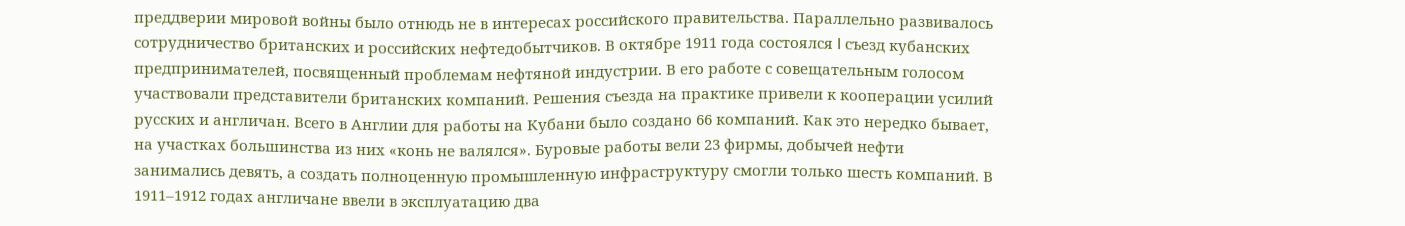преддверии мировой войны было отнюдь не в интересах российского правительства. Параллельно развивалось сотрудничество британских и российских нефтедобытчиков. В октябре 1911 года состоялся I съезд кубанских предпринимателей, посвященный проблемам нефтяной индустрии. В его работе с совещательным голосом участвовали представители британских компаний. Решения съезда на практике привели к кооперации усилий русских и англичан. Всего в Англии для работы на Кубани было создано 66 компаний. Как это нередко бывает, на участках большинства из них «конь не валялся». Буровые работы вели 23 фирмы, добычей нефти занимались девять, а создать полноценную промышленную инфраструктуру смогли только шесть компаний. В 1911–1912 годах англичане ввели в эксплуатацию два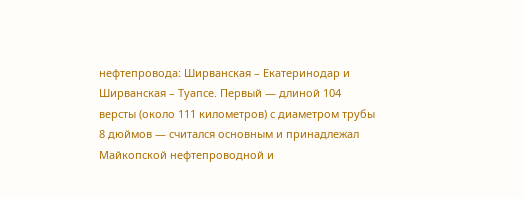нефтепровода: Ширванская – Екатеринодар и Ширванская – Туапсе. Первый — длиной 104 версты (около 111 километров) с диаметром трубы 8 дюймов — считался основным и принадлежал Майкопской нефтепроводной и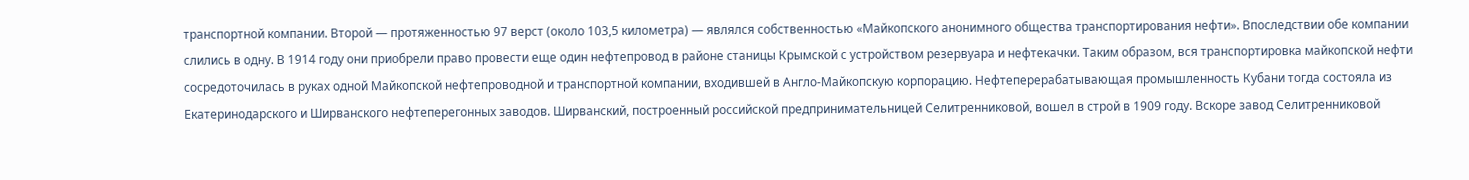транспортной компании. Второй — протяженностью 97 верст (около 103,5 километра) — являлся собственностью «Майкопского анонимного общества транспортирования нефти». Впоследствии обе компании слились в одну. В 1914 году они приобрели право провести еще один нефтепровод в районе станицы Крымской с устройством резервуара и нефтекачки. Таким образом, вся транспортировка майкопской нефти сосредоточилась в руках одной Майкопской нефтепроводной и транспортной компании, входившей в Англо-Майкопскую корпорацию. Нефтеперерабатывающая промышленность Кубани тогда состояла из Екатеринодарского и Ширванского нефтеперегонных заводов. Ширванский, построенный российской предпринимательницей Селитренниковой, вошел в строй в 1909 году. Вскоре завод Селитренниковой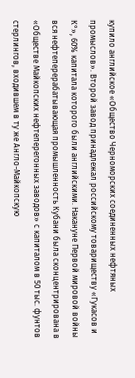купило английское «Общество Черноморских соединенных нефтяных промыслов». Второй завод принадлежал российскому товариществу «Гукасов и К°», 60% капитала которого были английскими. Накануне Первой мировой войны вся нефтеперерабатывающая промышленность Кубани была сконцентрирована в «Обществе Майкопских нефтеперегонных заводов» с капиталом в 50 тыс. фунтов стерлингов, входившем в ту же Англо-Майкопскую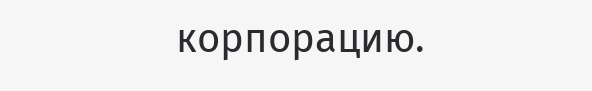корпорацию.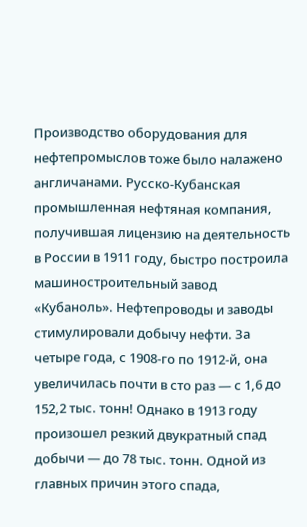Производство оборудования для нефтепромыслов тоже было налажено англичанами. Русско-Кубанская промышленная нефтяная компания, получившая лицензию на деятельность в России в 1911 году, быстро построила машиностроительный завод «Кубаноль». Нефтепроводы и заводы стимулировали добычу нефти. За четыре года, с 1908-го по 1912-й, она увеличилась почти в сто раз — с 1,6 до 152,2 тыс. тонн! Однако в 1913 году произошел резкий двукратный спад добычи — до 78 тыс. тонн. Одной из главных причин этого спада,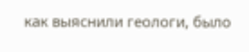как выяснили геологи, было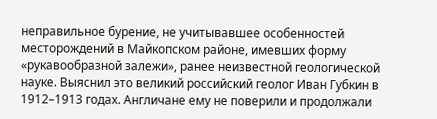неправильное бурение, не учитывавшее особенностей месторождений в Майкопском районе, имевших форму «рукавообразной залежи», ранее неизвестной геологической науке. Выяснил это великий российский геолог Иван Губкин в 1912–1913 годах. Англичане ему не поверили и продолжали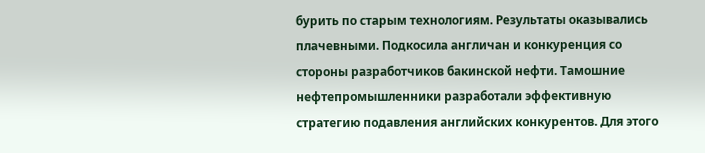бурить по старым технологиям. Результаты оказывались плачевными. Подкосила англичан и конкуренция со стороны разработчиков бакинской нефти. Тамошние нефтепромышленники разработали эффективную стратегию подавления английских конкурентов. Для этого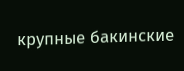крупные бакинские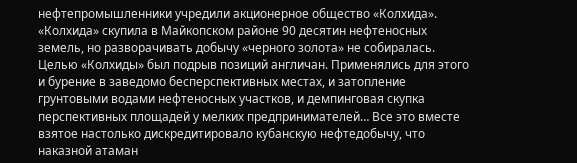нефтепромышленники учредили акционерное общество «Колхида». «Колхида» скупила в Майкопском районе 90 десятин нефтеносных земель, но разворачивать добычу «черного золота» не собиралась. Целью «Колхиды» был подрыв позиций англичан. Применялись для этого и бурение в заведомо бесперспективных местах, и затопление грунтовыми водами нефтеносных участков, и демпинговая скупка перспективных площадей у мелких предпринимателей… Все это вместе взятое настолько дискредитировало кубанскую нефтедобычу, что наказной атаман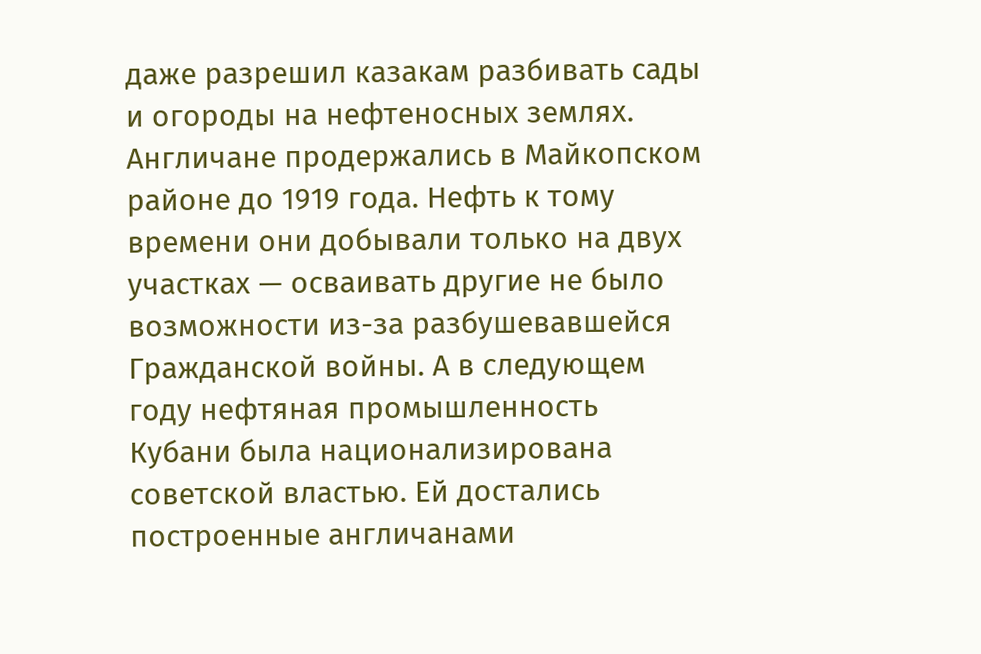даже разрешил казакам разбивать сады и огороды на нефтеносных землях. Англичане продержались в Майкопском районе до 1919 года. Нефть к тому времени они добывали только на двух участках — осваивать другие не было возможности из-за разбушевавшейся Гражданской войны. А в следующем году нефтяная промышленность Кубани была национализирована советской властью. Ей достались построенные англичанами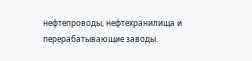нефтепроводы, нефтехранилища и перерабатывающие заводы.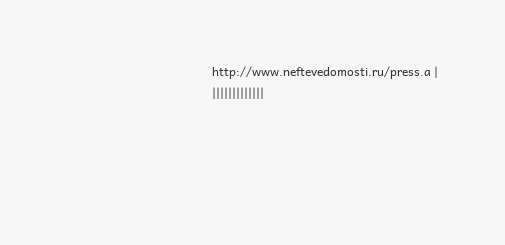http://www.neftevedomosti.ru/press.a |
|||||||||||||